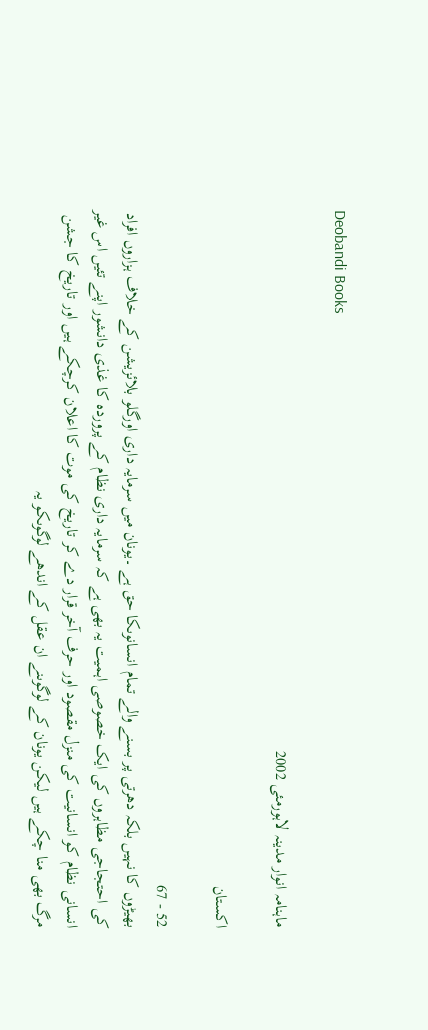Deobandi Books

ماہنامہ انوار مدینہ لاہورمئی 2002

اكستان

52 - 67
بھیڑوں کا نہیں بلکہ دھرتی پر بسنے والے تمام انسانوںکا حق ہے ۔یونان میں سرمایہ داری اورگلو بلائزیشن کے خلاف ہزاروں افراد کی احتجاجی مظاہروں کی ایک خصوصی اہمیت یہ بھی ہے کہ سرمایہ داری نظام کے پروردہ کا غذی دانشور اپنے تئیں اس غیر انسانی نظام کو انسانیت کی منزل مقصود اور حرف آخر قرار دے کر تاریخ کی موت کا اعلان کرچکے ہیں اور تاریخ کا جشن مرگ بھی منا چکے ہیں لیکن یونان کے لوگوںنے ان عقل کے اندھے لوگوںکو یہ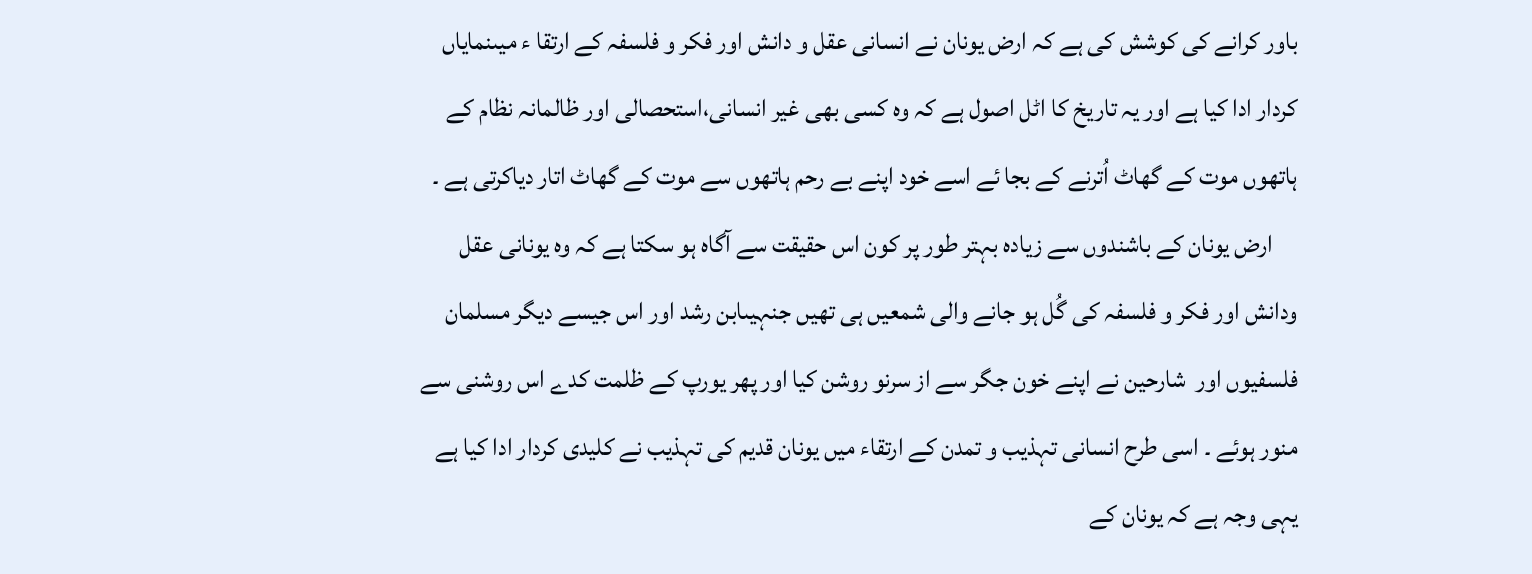باور کرانے کی کوشش کی ہے کہ ارض یونان نے انسانی عقل و دانش اور فکر و فلسفہ کے ارتقا ء میںنمایاں کردار ادا کیا ہے اور یہ تاریخ کا اٹل اصول ہے کہ وہ کسی بھی غیر انسانی،استحصالی اور ظالمانہ نظام کے ہاتھوں موت کے گھاٹ اُترنے کے بجا ئے اسے خود اپنے بے رحم ہاتھوں سے موت کے گھاٹ اتار دیاکرتی ہے ۔
     ارض یونان کے باشندوں سے زیادہ بہتر طور پر کون اس حقیقت سے آگاہ ہو سکتا ہے کہ وہ یونانی عقل ودانش اور فکر و فلسفہ کی گُل ہو جانے والی شمعیں ہی تھیں جنہیںابن رشد اور اس جیسے دیگر مسلمان فلسفیوں اور  شارحین نے اپنے خون جگر سے از سرنو روشن کیا اور پھر یورپ کے ظلمت کدے اس روشنی سے منور ہوئے ۔ اسی طرح انسانی تہذیب و تمدن کے ارتقاء میں یونان قدیم کی تہذیب نے کلیدی کردار ادا کیا ہے یہی وجہ ہے کہ یونان کے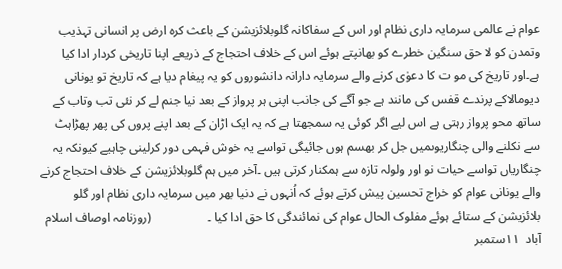عوام نے عالمی سرمایہ داری نظام اور اس کے سفاکانہ گلوبلائزیشن کے باعث کرہ ارض پر انسانی تہذیب وتمدن کو لا حق سنگین خطرے کو بھانپتے ہوئے اس کے خلاف احتجاج کے ذریعے اپنا تاریخی کردار ادا کیا ہے۔اور تاریخ کی مو ت کا دعوٰی کرنے والے سرمایہ دارانہ دانشوروں کو یہ پیغام دیا ہے کہ تاریخ تو یونانی دیومالاکے پرندے قفس کی مانند ہے جو آگے کی جانب اپنی ہر پرواز کے بعد نیا جنم لے کر نئی تب وتاب کے ساتھ محو پرواز رہتی ہے اس لیے اگر کوئی یہ سمجھتا ہے کہ یہ ایک اڑان کے بعد اپنے پروں کی پھر پھڑاہٹ سے نکلنے والی چنگاریوںمیں جل کر بھسم ہوں جائیگی تواسے یہ خوش فہمی دور کرلینی چاہیے کیونکہ یہ چنگاریاں تواسے حیات نو اور ولولہ تازہ سے ہمکنار کرتی ہیں ۔آخر میں ہم گلوبلائزیشن کے خلاف احتجاج کرنے والے یونانی عوام کو خراج تحسین پیش کرتے ہوئے کہ اُنہوں نے دنیا بھر میں سرمایہ داری نظام اور گلو بلائزیشن کے ستائے ہوئے مفلوک الحال عوام کی نمائندگی کا حق ادا کیا ۔                  (روزنامہ اوصاف اسلام آباد  ١١ستمبر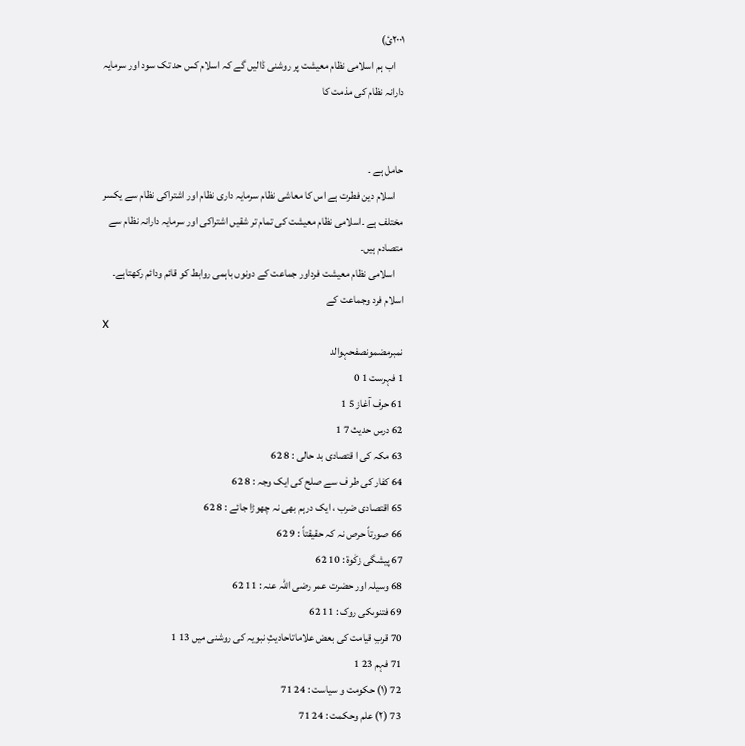٢٠٠١ئ)
    اب ہم اسلامی نظام معیشت پر روشنی ڈالیں گے کہ اسلام کس حد تک سود اور سرمایہ دارانہ نظام کی مذمت کا


حامل ہے ۔
    اسلام دین فطرت ہے اس کا معاشی نظام سرمایہ داری نظام اور اشتراکی نظام سے یکسر مختلف ہے ۔اسلامی نظام معیشت کی تمام تر شقیں اشتراکی اور سرمایہ دارانہ نظام سے متصادم ہیں۔
    اسلامی نظام معیشت فرداور جماعت کے دونوں باہمی روابط کو قائم ودائم رکھتاہے۔ اسلام فرد وجماعت کے
x
نمبرمضمونصفحہوالد
1 فہرست 1 0
61 حرف آغاز 5 1
62 درس حدیث 7 1
63 مکہ کی ا قتصادی بد حالی : 8 62
64 کفار کی طر ف سے صلح کی ایک وجہ : 8 62
65 اقتصادی ضرب ، ایک درہم بھی نہ چھوڑا جائے : 8 62
66 صورتاً حرص نہ کہ حقیقتاً : 9 62
67 پیشگی زکٰوة : 10 62
68 وسیلہ اور حضرت عمر رضی اللہ عنہ : 11 62
69 فتنوںکی روک : 11 62
70 قربِ قیامت کی بعض علاماتاحادیثِ نبویہ کی روشنی میں 13 1
71 فہم 23 1
72 (١) حکومت و سیاست : 24 71
73 (٢) علم وحکمت : 24 71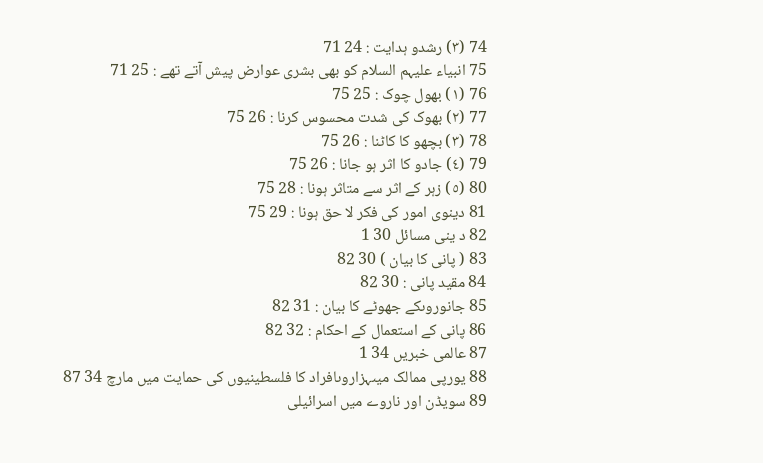74 (٣) رشدو ہدایت : 24 71
75 انبیاء علیہم السلام کو بھی بشری عوارض پیش آتے تھے : 25 71
76 (١) بھول چوک : 25 75
77 (٢) بھوک کی شدت محسوس کرنا : 26 75
78 (٣) بچھو کا کاٹنا : 26 75
79 (٤) جادو کا اثر ہو جانا : 26 75
80 (٥) زہر کے اثر سے متاثر ہونا : 28 75
81 دینوی امور کی فکر لا حق ہونا : 29 75
82 د ینی مسائل 30 1
83 ( پانی کا بیان ) 30 82
84 مقید پانی : 30 82
85 جانوروںکے جھوٹے کا بیان : 31 82
86 پانی کے استعمال کے احکام : 32 82
87 عالمی خبریں 34 1
88 یورپی ممالک میںہزاروںافراد کا فلسطینیوں کی حمایت میں مارچ 34 87
89 سویڈن اور ناروے میں اسرائیلی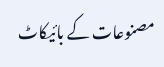مصنوعات کے بائیکاٹ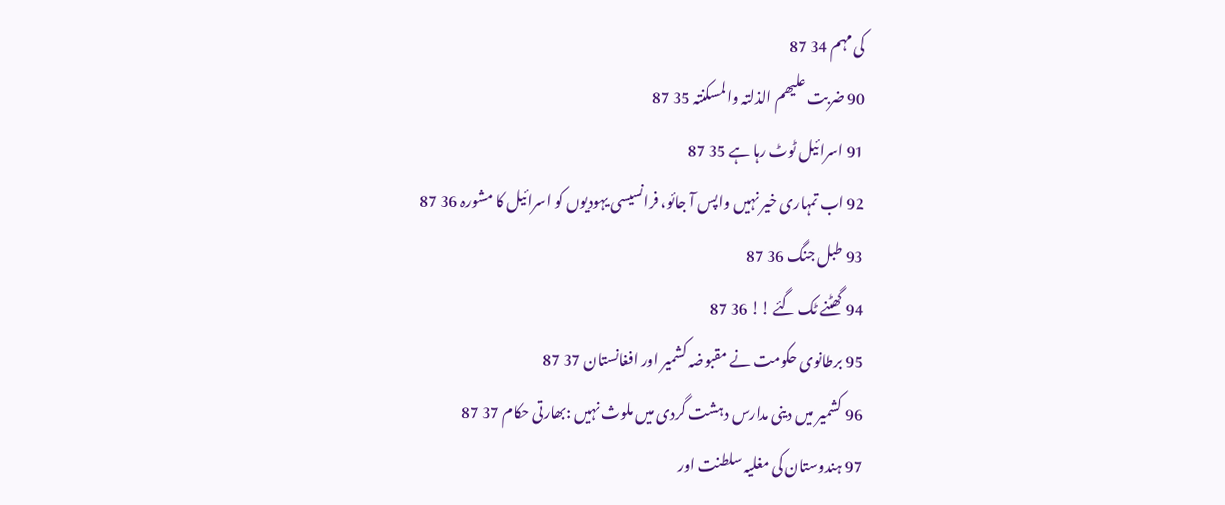کی مہم 34 87
90 ضربت علیھم الذلتہ والمسکنتہ 35 87
91 اسرائیل ٹوٹ رہا ہے 35 87
92 اب تمہاری خیر نہیں واپس آ جائو، فرانسیسی یہودیوں کو اسرائیل کا مشورہ 36 87
93 طبل جنگ 36 87
94 گھٹنے ٹک گئے !! 36 87
95 برطانوی حکومت نے مقبوضہ کشمیر اور افغانستان 37 87
96 کشمیر میں دینی مدارس دہشت گردی میں ملوث نہیں :بھارتی حکام 37 87
97 ہندوستان کی مغلیہ سلطنت اور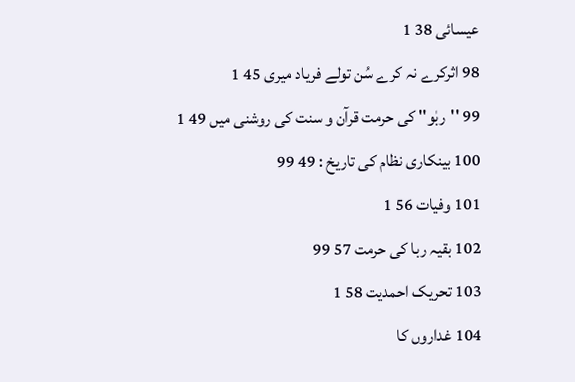عیسائی 38 1
98 اثرکرے نہ کرے سُن تولے فریاد میری 45 1
99 ''ربٰو'' کی حرمت قرآن و سنت کی روشنی میں 49 1
100 بینکاری نظام کی تاریخ : 49 99
101 وفیات 56 1
102 بقیہ ربا کی حرمت 57 99
103 تحریک احمدیت 58 1
104 غداروں کا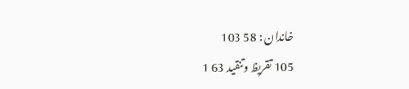خاندان : 58 103
105 تقریظ وتنقید 63 1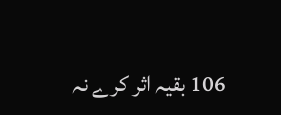106 بقیہ اثر کرے نہ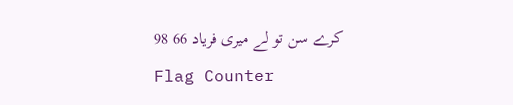کرے سن تو لے میری فریاد 66 98
Flag Counter